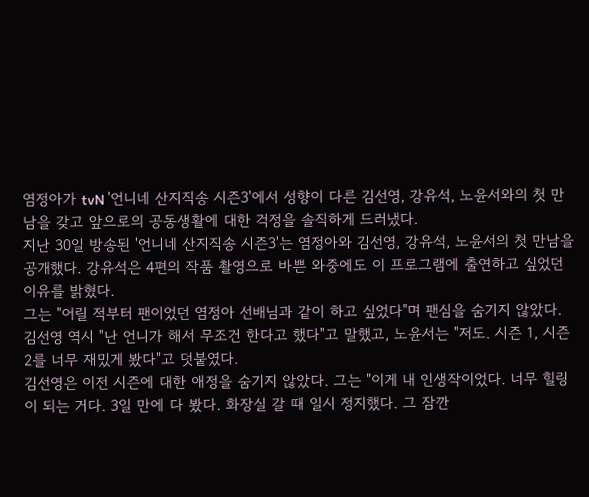염정아가 tvN '언니네 산지직송 시즌3'에서 성향이 다른 김선영, 강유석, 노윤서와의 첫 만남을 갖고 앞으로의 공동생활에 대한 걱정을 솔직하게 드러냈다.
지난 30일 방송된 '언니네 산지직송 시즌3'는 염정아와 김선영, 강유석, 노윤서의 첫 만남을 공개했다. 강유석은 4편의 작품 촬영으로 바쁜 와중에도 이 프로그램에 출연하고 싶었던 이유를 밝혔다.
그는 "어릴 적부터 팬이었던 염정아 선배님과 같이 하고 싶었다"며 팬심을 숨기지 않았다. 김선영 역시 "난 언니가 해서 무조건 한다고 했다"고 말했고, 노윤서는 "저도. 시즌 1, 시즌 2를 너무 재밌게 봤다"고 덧붙였다.
김선영은 이전 시즌에 대한 애정을 숨기지 않았다. 그는 "이게 내 인생작이었다. 너무 힐링이 되는 거다. 3일 만에 다 봤다. 화장실 갈 때 일시 정지했다. 그 잠깐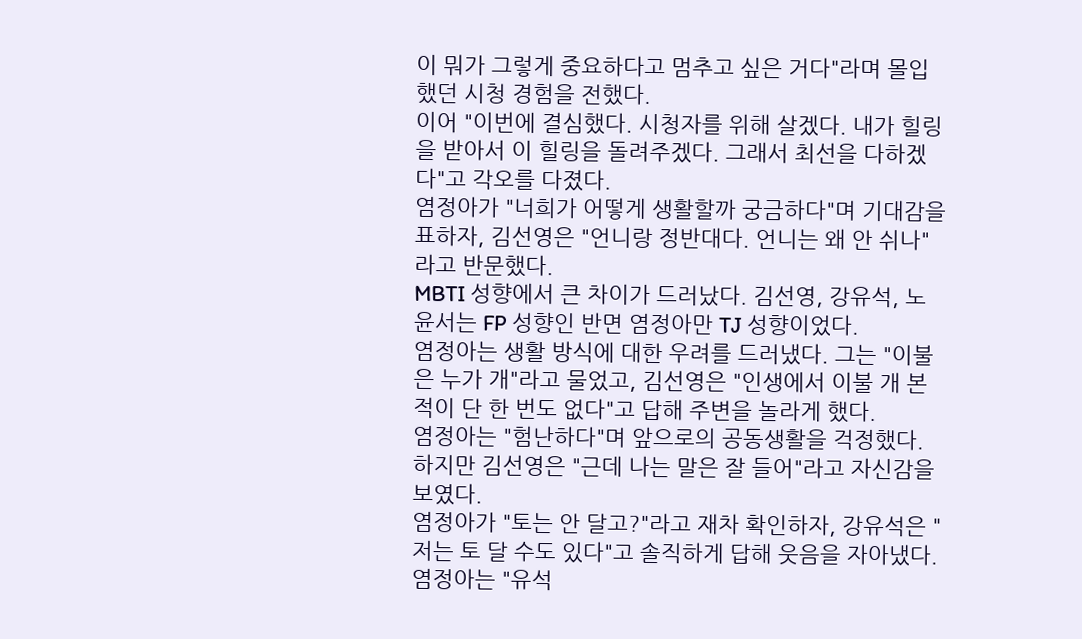이 뭐가 그렇게 중요하다고 멈추고 싶은 거다"라며 몰입했던 시청 경험을 전했다.
이어 "이번에 결심했다. 시청자를 위해 살겠다. 내가 힐링을 받아서 이 힐링을 돌려주겠다. 그래서 최선을 다하겠다"고 각오를 다졌다.
염정아가 "너희가 어떻게 생활할까 궁금하다"며 기대감을 표하자, 김선영은 "언니랑 정반대다. 언니는 왜 안 쉬나"라고 반문했다.
MBTI 성향에서 큰 차이가 드러났다. 김선영, 강유석, 노윤서는 FP 성향인 반면 염정아만 TJ 성향이었다.
염정아는 생활 방식에 대한 우려를 드러냈다. 그는 "이불은 누가 개"라고 물었고, 김선영은 "인생에서 이불 개 본 적이 단 한 번도 없다"고 답해 주변을 놀라게 했다.
염정아는 "험난하다"며 앞으로의 공동생활을 걱정했다. 하지만 김선영은 "근데 나는 말은 잘 들어"라고 자신감을 보였다.
염정아가 "토는 안 달고?"라고 재차 확인하자, 강유석은 "저는 토 달 수도 있다"고 솔직하게 답해 웃음을 자아냈다. 염정아는 "유석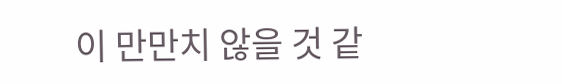이 만만치 않을 것 같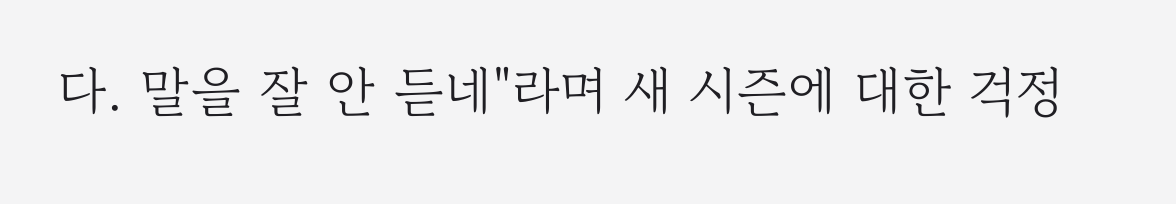다. 말을 잘 안 듣네"라며 새 시즌에 대한 걱정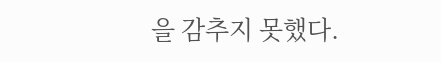을 감추지 못했다.